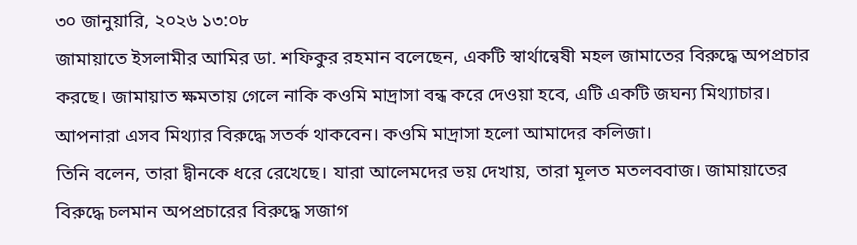৩০ জানুয়ারি, ২০২৬ ১৩:০৮
জামায়াতে ইসলামীর আমির ডা. শফিকুর রহমান বলেছেন, একটি স্বার্থান্বেষী মহল জামাতের বিরুদ্ধে অপপ্রচার করছে। জামায়াত ক্ষমতায় গেলে নাকি কওমি মাদ্রাসা বন্ধ করে দেওয়া হবে, এটি একটি জঘন্য মিথ্যাচার। আপনারা এসব মিথ্যার বিরুদ্ধে সতর্ক থাকবেন। কওমি মাদ্রাসা হলো আমাদের কলিজা।
তিনি বলেন, তারা দ্বীনকে ধরে রেখেছে। যারা আলেমদের ভয় দেখায়, তারা মূলত মতলববাজ। জামায়াতের বিরুদ্ধে চলমান অপপ্রচারের বিরুদ্ধে সজাগ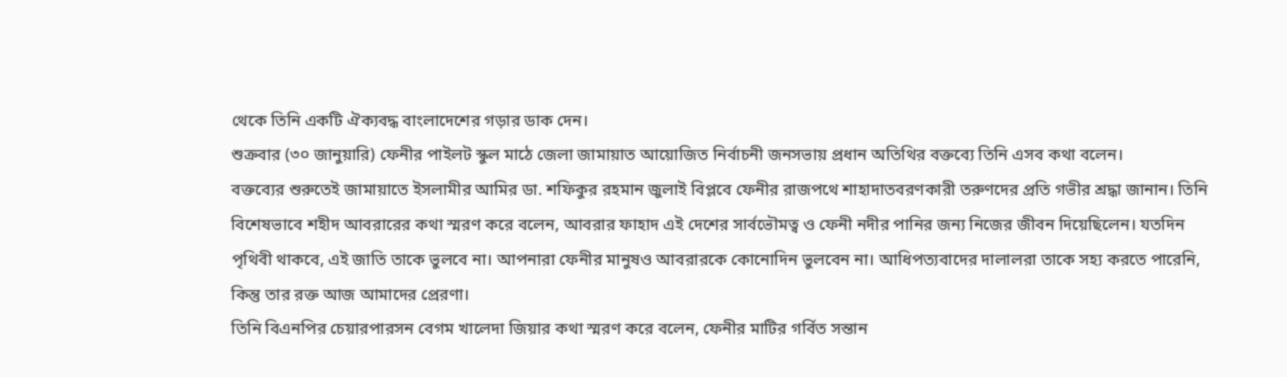থেকে তিনি একটি ঐক্যবদ্ধ বাংলাদেশের গড়ার ডাক দেন।
শুক্রবার (৩০ জানুয়ারি) ফেনীর পাইলট স্কুল মাঠে জেলা জামায়াত আয়োজিত নির্বাচনী জনসভায় প্রধান অতিথির বক্তব্যে তিনি এসব কথা বলেন।
বক্তব্যের শুরুতেই জামায়াতে ইসলামীর আমির ডা. শফিকুর রহমান জুলাই বিপ্লবে ফেনীর রাজপথে শাহাদাতবরণকারী তরুণদের প্রতি গভীর শ্রদ্ধা জানান। তিনি বিশেষভাবে শহীদ আবরারের কথা স্মরণ করে বলেন, আবরার ফাহাদ এই দেশের সার্বভৌমত্ব ও ফেনী নদীর পানির জন্য নিজের জীবন দিয়েছিলেন। যতদিন পৃথিবী থাকবে, এই জাতি তাকে ভুলবে না। আপনারা ফেনীর মানুষও আবরারকে কোনোদিন ভুলবেন না। আধিপত্যবাদের দালালরা তাকে সহ্য করতে পারেনি, কিন্তু তার রক্ত আজ আমাদের প্রেরণা।
তিনি বিএনপির চেয়ারপারসন বেগম খালেদা জিয়ার কথা স্মরণ করে বলেন, ফেনীর মাটির গর্বিত সন্তান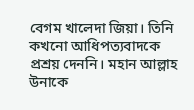বেগম খালেদা জিয়া। তিনি কখনো আধিপত্যবাদকে প্রশ্রয় দেননি। মহান আল্লাহ উনাকে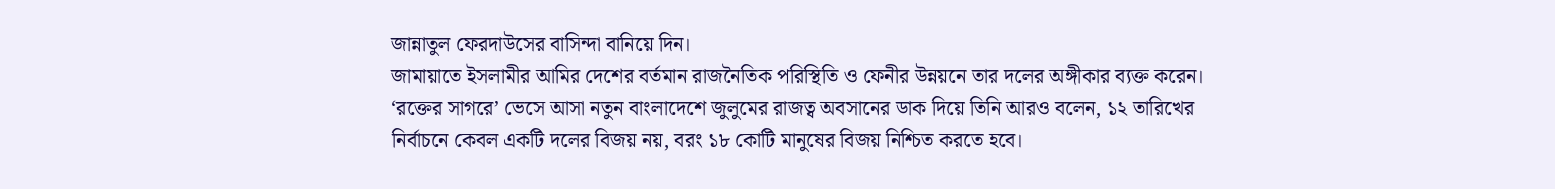জান্নাতুল ফেরদাউসের বাসিন্দা বানিয়ে দিন।
জামায়াতে ইসলামীর আমির দেশের বর্তমান রাজনৈতিক পরিস্থিতি ও ফেনীর উন্নয়নে তার দলের অঙ্গীকার ব্যক্ত করেন। ‘রক্তের সাগরে’ ভেসে আসা নতুন বাংলাদেশে জুলুমের রাজত্ব অবসানের ডাক দিয়ে তিনি আরও বলেন, ১২ তারিখের নির্বাচনে কেবল একটি দলের বিজয় নয়, বরং ১৮ কোটি মানুষের বিজয় নিশ্চিত করতে হবে।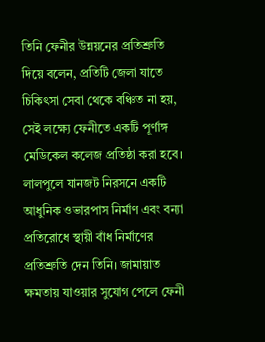তিনি ফেনীর উন্নয়নের প্রতিশ্রুতি দিয়ে বলেন, প্রতিটি জেলা যাতে চিকিৎসা সেবা থেকে বঞ্চিত না হয়, সেই লক্ষ্যে ফেনীতে একটি পূর্ণাঙ্গ মেডিকেল কলেজ প্রতিষ্ঠা করা হবে। লালপুলে যানজট নিরসনে একটি আধুনিক ওভারপাস নির্মাণ এবং বন্যা প্রতিরোধে স্থায়ী বাঁধ নির্মাণের প্রতিশ্রুতি দেন তিনি। জামায়াত ক্ষমতায় যাওয়ার সুযোগ পেলে ফেনী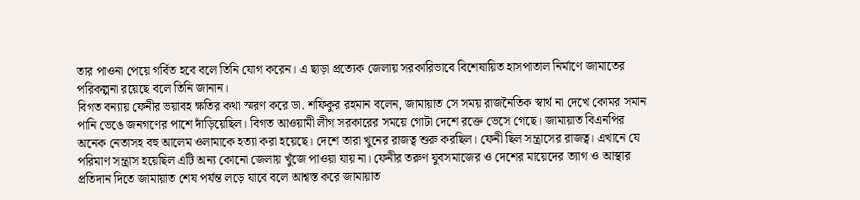তার পাওনা পেয়ে গর্বিত হবে বলে তিনি যোগ করেন। এ ছাড়া প্রত্যেক জেলায় সরকারিভাবে বিশেষায়িত হাসপাতাল নির্মাণে জামাতের পরিকল্পনা রয়েছে বলে তিনি জানান।
বিগত বন্যায় ফেনীর ভয়াবহ ক্ষতির কথা স্মরণ করে ডা. শফিকুর রহমান বলেন, জামায়াত সে সময় রাজনৈতিক স্বার্থ না দেখে কোমর সমান পানি ভেঙে জনগণের পাশে দাঁড়িয়েছিল। বিগত আওয়ামী লীগ সরকারের সময়ে গোটা দেশে রক্তে ভেসে গেছে। জামায়াত বিএনপির অনেক নেতাসহ বহু আলেম ওলামাকে হত্যা করা হয়েছে। দেশে তারা খুনের রাজত্ব শুরু করছিল। ফেনী ছিল সন্ত্রাসের রাজত্ব। এখানে যে পরিমাণ সন্ত্রাস হয়েছিল এটি অন্য কোনো জেলায় খুঁজে পাওয়া যায় না। ফেনীর তরুণ যুবসমাজের ও দেশের মায়েদের ত্যাগ ও আস্থার প্রতিদান দিতে জামায়াত শেষ পর্যন্ত লড়ে যাবে বলে আশ্বস্ত করে জামায়াত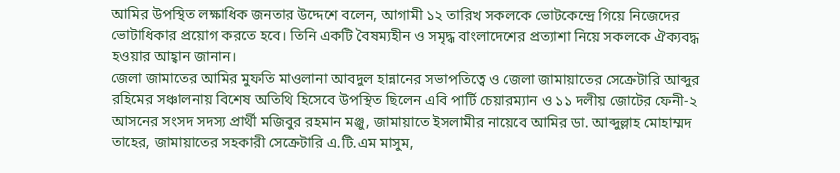আমির উপস্থিত লক্ষাধিক জনতার উদ্দেশে বলেন, আগামী ১২ তারিখ সকলকে ভোটকেন্দ্রে গিয়ে নিজেদের ভোটাধিকার প্রয়োগ করতে হবে। তিনি একটি বৈষম্যহীন ও সমৃদ্ধ বাংলাদেশের প্রত্যাশা নিয়ে সকলকে ঐক্যবদ্ধ হওয়ার আহ্বান জানান।
জেলা জামাতের আমির মুফতি মাওলানা আবদুল হান্নানের সভাপতিত্বে ও জেলা জামায়াতের সেক্রেটারি আব্দুর রহিমের সঞ্চালনায় বিশেষ অতিথি হিসেবে উপস্থিত ছিলেন এবি পার্টি চেয়ারম্যান ও ১১ দলীয় জোটের ফেনী-২ আসনের সংসদ সদস্য প্রার্থী মজিবুর রহমান মঞ্জু, জামায়াতে ইসলামীর নায়েবে আমির ডা. আব্দুল্লাহ মোহাম্মদ তাহের, জামায়াতের সহকারী সেক্রেটারি এ.টি.এম মাসুম,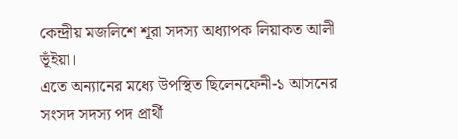কেন্দ্রীয় মজলিশে শূরা সদস্য অধ্যাপক লিয়াকত আলী ভূঁইয়া।
এতে অন্যানের মধ্যে উপস্থিত ছিলেনফেনী-১ আসনের সংসদ সদস্য পদ প্রার্থী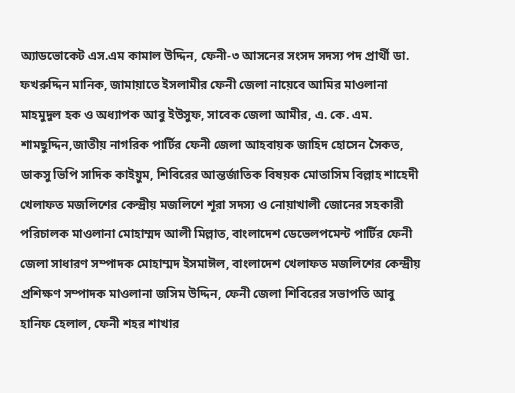অ্যাডভোকেট এস.এম কামাল উদ্দিন, ফেনী-৩ আসনের সংসদ সদস্য পদ প্রার্থী ডা. ফখরুদ্দিন মানিক, জামায়াতে ইসলামীর ফেনী জেলা নায়েবে আমির মাওলানা মাহমুদুল হক ও অধ্যাপক আবু ইউসুফ, সাবেক জেলা আমীর, এ. কে. এম. শামছুদ্দিন,জাতীয় নাগরিক পার্টির ফেনী জেলা আহবায়ক জাহিদ হোসেন সৈকত, ডাকসু ভিপি সাদিক কাইয়ুম, শিবিরের আন্তর্জাতিক বিষয়ক মোতাসিম বিল্লাহ শাহেদী খেলাফত মজলিশের কেন্দ্রীয় মজলিশে শূরা সদস্য ও নোয়াখালী জোনের সহকারী পরিচালক মাওলানা মোহাম্মদ আলী মিল্লাত, বাংলাদেশ ডেভেলপমেন্ট পার্টির ফেনী জেলা সাধারণ সম্পাদক মোহাম্মদ ইসমাঈল, বাংলাদেশ খেলাফত মজলিশের কেন্দ্রীয় প্রশিক্ষণ সম্পাদক মাওলানা জসিম উদ্দিন, ফেনী জেলা শিবিরের সভাপতি আবু হানিফ হেলাল, ফেনী শহর শাখার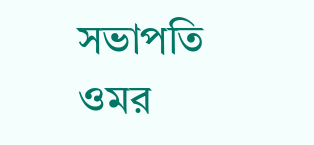সভাপতি ওমর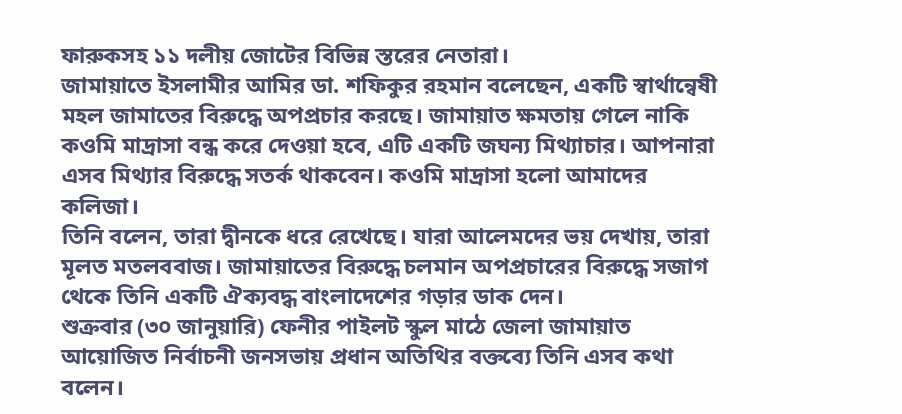ফারুকসহ ১১ দলীয় জোটের বিভিন্ন স্তরের নেতারা।
জামায়াতে ইসলামীর আমির ডা. শফিকুর রহমান বলেছেন, একটি স্বার্থান্বেষী মহল জামাতের বিরুদ্ধে অপপ্রচার করছে। জামায়াত ক্ষমতায় গেলে নাকি কওমি মাদ্রাসা বন্ধ করে দেওয়া হবে, এটি একটি জঘন্য মিথ্যাচার। আপনারা এসব মিথ্যার বিরুদ্ধে সতর্ক থাকবেন। কওমি মাদ্রাসা হলো আমাদের কলিজা।
তিনি বলেন, তারা দ্বীনকে ধরে রেখেছে। যারা আলেমদের ভয় দেখায়, তারা মূলত মতলববাজ। জামায়াতের বিরুদ্ধে চলমান অপপ্রচারের বিরুদ্ধে সজাগ থেকে তিনি একটি ঐক্যবদ্ধ বাংলাদেশের গড়ার ডাক দেন।
শুক্রবার (৩০ জানুয়ারি) ফেনীর পাইলট স্কুল মাঠে জেলা জামায়াত আয়োজিত নির্বাচনী জনসভায় প্রধান অতিথির বক্তব্যে তিনি এসব কথা বলেন।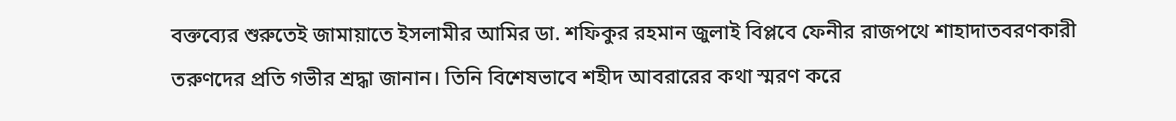বক্তব্যের শুরুতেই জামায়াতে ইসলামীর আমির ডা. শফিকুর রহমান জুলাই বিপ্লবে ফেনীর রাজপথে শাহাদাতবরণকারী তরুণদের প্রতি গভীর শ্রদ্ধা জানান। তিনি বিশেষভাবে শহীদ আবরারের কথা স্মরণ করে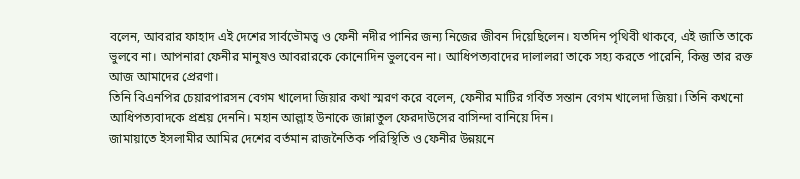বলেন, আবরার ফাহাদ এই দেশের সার্বভৌমত্ব ও ফেনী নদীর পানির জন্য নিজের জীবন দিয়েছিলেন। যতদিন পৃথিবী থাকবে, এই জাতি তাকে ভুলবে না। আপনারা ফেনীর মানুষও আবরারকে কোনোদিন ভুলবেন না। আধিপত্যবাদের দালালরা তাকে সহ্য করতে পারেনি, কিন্তু তার রক্ত আজ আমাদের প্রেরণা।
তিনি বিএনপির চেয়ারপারসন বেগম খালেদা জিয়ার কথা স্মরণ করে বলেন, ফেনীর মাটির গর্বিত সন্তান বেগম খালেদা জিয়া। তিনি কখনো আধিপত্যবাদকে প্রশ্রয় দেননি। মহান আল্লাহ উনাকে জান্নাতুল ফেরদাউসের বাসিন্দা বানিয়ে দিন।
জামায়াতে ইসলামীর আমির দেশের বর্তমান রাজনৈতিক পরিস্থিতি ও ফেনীর উন্নয়নে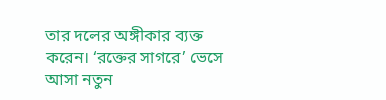তার দলের অঙ্গীকার ব্যক্ত করেন। ‘রক্তের সাগরে’ ভেসে আসা নতুন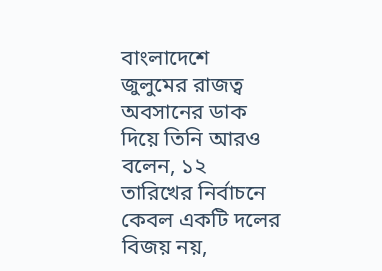বাংলাদেশে জুলুমের রাজত্ব অবসানের ডাক দিয়ে তিনি আরও বলেন, ১২ তারিখের নির্বাচনে কেবল একটি দলের বিজয় নয়,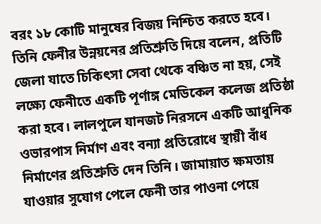বরং ১৮ কোটি মানুষের বিজয় নিশ্চিত করতে হবে।
তিনি ফেনীর উন্নয়নের প্রতিশ্রুতি দিয়ে বলেন, প্রতিটি জেলা যাতে চিকিৎসা সেবা থেকে বঞ্চিত না হয়, সেই লক্ষ্যে ফেনীতে একটি পূর্ণাঙ্গ মেডিকেল কলেজ প্রতিষ্ঠা করা হবে। লালপুলে যানজট নিরসনে একটি আধুনিক ওভারপাস নির্মাণ এবং বন্যা প্রতিরোধে স্থায়ী বাঁধ নির্মাণের প্রতিশ্রুতি দেন তিনি। জামায়াত ক্ষমতায় যাওয়ার সুযোগ পেলে ফেনী তার পাওনা পেয়ে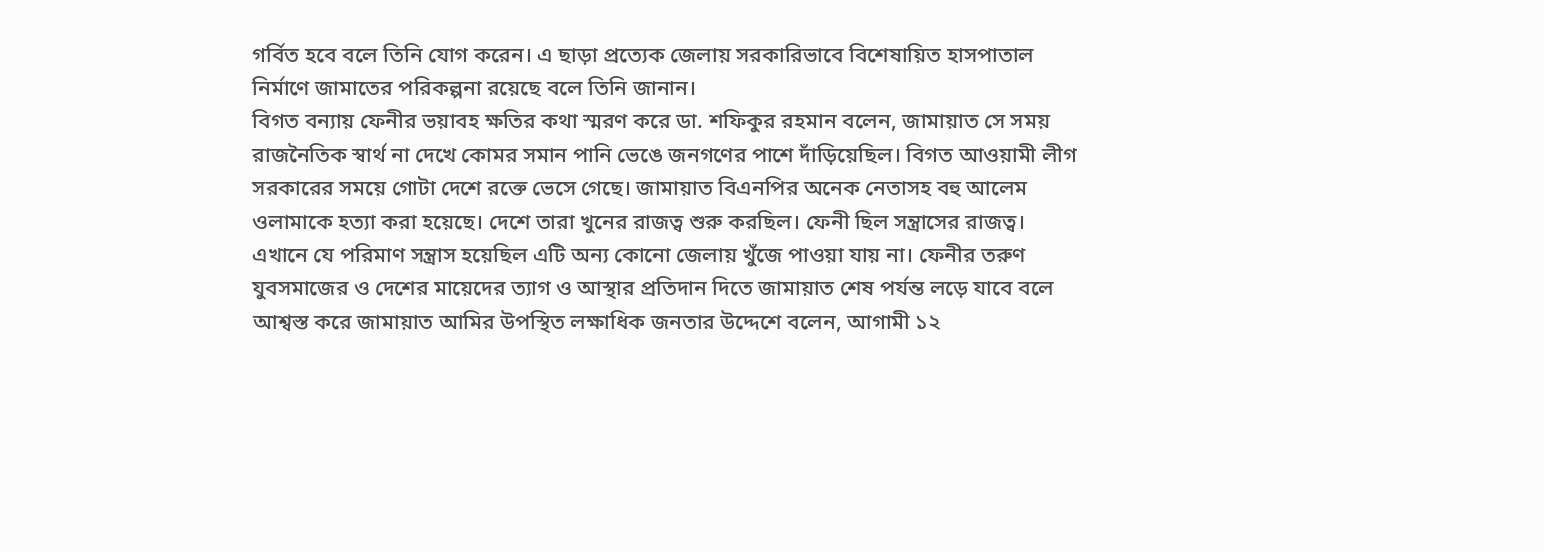গর্বিত হবে বলে তিনি যোগ করেন। এ ছাড়া প্রত্যেক জেলায় সরকারিভাবে বিশেষায়িত হাসপাতাল নির্মাণে জামাতের পরিকল্পনা রয়েছে বলে তিনি জানান।
বিগত বন্যায় ফেনীর ভয়াবহ ক্ষতির কথা স্মরণ করে ডা. শফিকুর রহমান বলেন, জামায়াত সে সময় রাজনৈতিক স্বার্থ না দেখে কোমর সমান পানি ভেঙে জনগণের পাশে দাঁড়িয়েছিল। বিগত আওয়ামী লীগ সরকারের সময়ে গোটা দেশে রক্তে ভেসে গেছে। জামায়াত বিএনপির অনেক নেতাসহ বহু আলেম ওলামাকে হত্যা করা হয়েছে। দেশে তারা খুনের রাজত্ব শুরু করছিল। ফেনী ছিল সন্ত্রাসের রাজত্ব। এখানে যে পরিমাণ সন্ত্রাস হয়েছিল এটি অন্য কোনো জেলায় খুঁজে পাওয়া যায় না। ফেনীর তরুণ যুবসমাজের ও দেশের মায়েদের ত্যাগ ও আস্থার প্রতিদান দিতে জামায়াত শেষ পর্যন্ত লড়ে যাবে বলে আশ্বস্ত করে জামায়াত আমির উপস্থিত লক্ষাধিক জনতার উদ্দেশে বলেন, আগামী ১২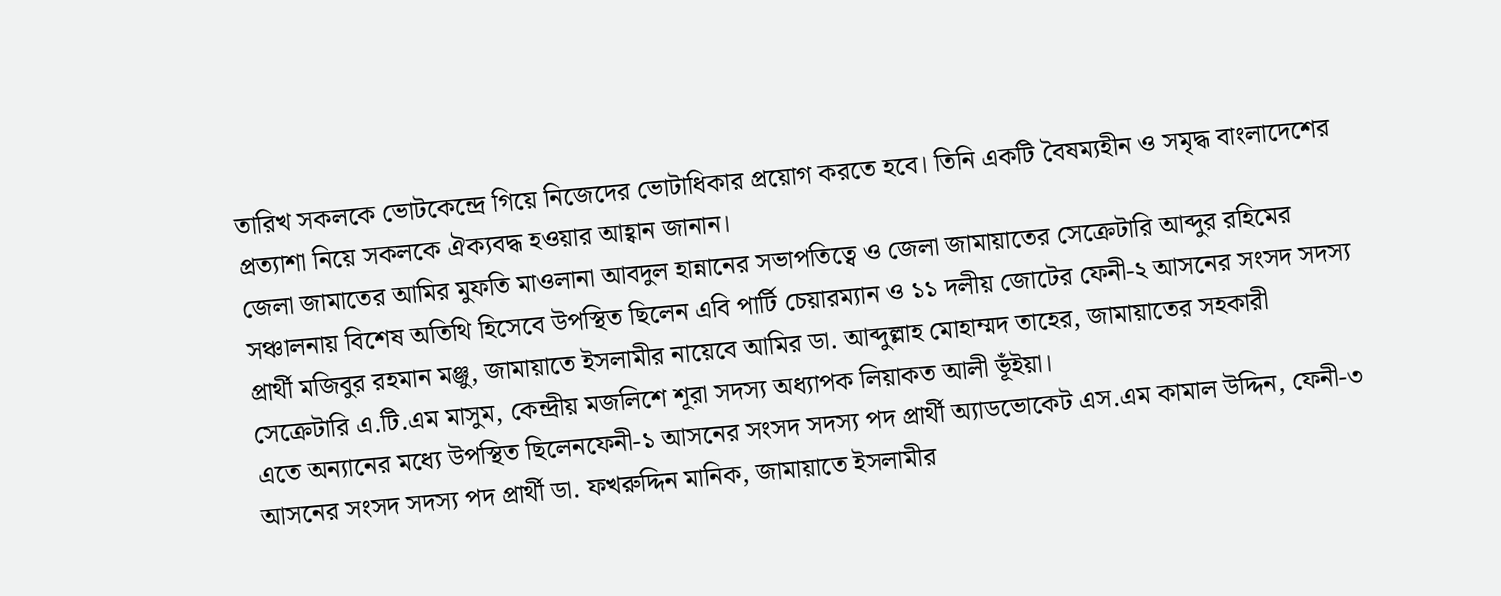তারিখ সকলকে ভোটকেন্দ্রে গিয়ে নিজেদের ভোটাধিকার প্রয়োগ করতে হবে। তিনি একটি বৈষম্যহীন ও সমৃদ্ধ বাংলাদেশের প্রত্যাশা নিয়ে সকলকে ঐক্যবদ্ধ হওয়ার আহ্বান জানান।
জেলা জামাতের আমির মুফতি মাওলানা আবদুল হান্নানের সভাপতিত্বে ও জেলা জামায়াতের সেক্রেটারি আব্দুর রহিমের সঞ্চালনায় বিশেষ অতিথি হিসেবে উপস্থিত ছিলেন এবি পার্টি চেয়ারম্যান ও ১১ দলীয় জোটের ফেনী-২ আসনের সংসদ সদস্য প্রার্থী মজিবুর রহমান মঞ্জু, জামায়াতে ইসলামীর নায়েবে আমির ডা. আব্দুল্লাহ মোহাম্মদ তাহের, জামায়াতের সহকারী সেক্রেটারি এ.টি.এম মাসুম, কেন্দ্রীয় মজলিশে শূরা সদস্য অধ্যাপক লিয়াকত আলী ভূঁইয়া।
এতে অন্যানের মধ্যে উপস্থিত ছিলেনফেনী-১ আসনের সংসদ সদস্য পদ প্রার্থী অ্যাডভোকেট এস.এম কামাল উদ্দিন, ফেনী-৩ আসনের সংসদ সদস্য পদ প্রার্থী ডা. ফখরুদ্দিন মানিক, জামায়াতে ইসলামীর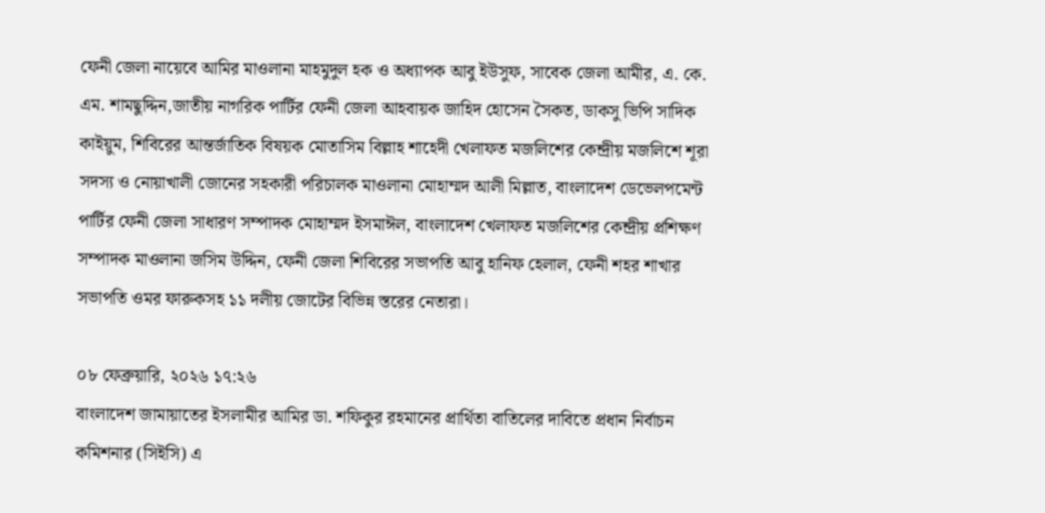ফেনী জেলা নায়েবে আমির মাওলানা মাহমুদুল হক ও অধ্যাপক আবু ইউসুফ, সাবেক জেলা আমীর, এ. কে. এম. শামছুদ্দিন,জাতীয় নাগরিক পার্টির ফেনী জেলা আহবায়ক জাহিদ হোসেন সৈকত, ডাকসু ভিপি সাদিক কাইয়ুম, শিবিরের আন্তর্জাতিক বিষয়ক মোতাসিম বিল্লাহ শাহেদী খেলাফত মজলিশের কেন্দ্রীয় মজলিশে শূরা সদস্য ও নোয়াখালী জোনের সহকারী পরিচালক মাওলানা মোহাম্মদ আলী মিল্লাত, বাংলাদেশ ডেভেলপমেন্ট পার্টির ফেনী জেলা সাধারণ সম্পাদক মোহাম্মদ ইসমাঈল, বাংলাদেশ খেলাফত মজলিশের কেন্দ্রীয় প্রশিক্ষণ সম্পাদক মাওলানা জসিম উদ্দিন, ফেনী জেলা শিবিরের সভাপতি আবু হানিফ হেলাল, ফেনী শহর শাখার সভাপতি ওমর ফারুকসহ ১১ দলীয় জোটের বিভিন্ন স্তরের নেতারা।

০৮ ফেব্রুয়ারি, ২০২৬ ১৭:২৬
বাংলাদেশ জামায়াতের ইসলামীর আমির ডা. শফিকুর রহমানের প্রার্থিতা বাতিলের দাবিতে প্রধান নির্বাচন কমিশনার (সিইসি) এ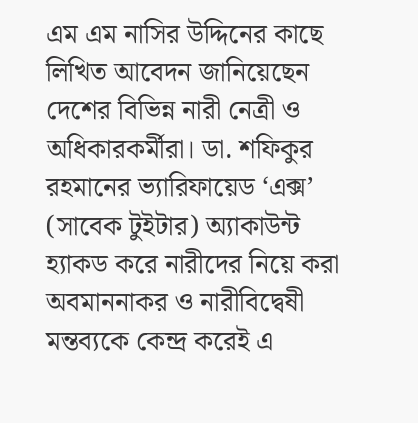এম এম নাসির উদ্দিনের কাছে লিখিত আবেদন জানিয়েছেন দেশের বিভিন্ন নারী নেত্রী ও অধিকারকর্মীরা। ডা. শফিকুর রহমানের ভ্যারিফায়েড ‘এক্স’ (সাবেক টুইটার) অ্যাকাউন্ট হ্যাকড করে নারীদের নিয়ে করা অবমাননাকর ও নারীবিদ্বেষী মন্তব্যকে কেন্দ্র করেই এ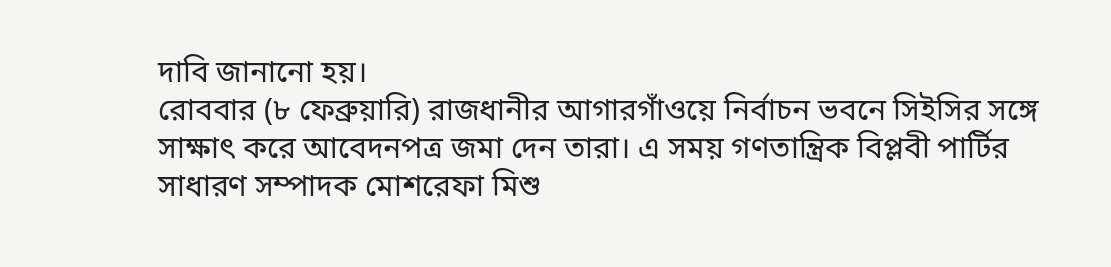দাবি জানানো হয়।
রোববার (৮ ফেব্রুয়ারি) রাজধানীর আগারগাঁওয়ে নির্বাচন ভবনে সিইসির সঙ্গে সাক্ষাৎ করে আবেদনপত্র জমা দেন তারা। এ সময় গণতান্ত্রিক বিপ্লবী পার্টির সাধারণ সম্পাদক মোশরেফা মিশু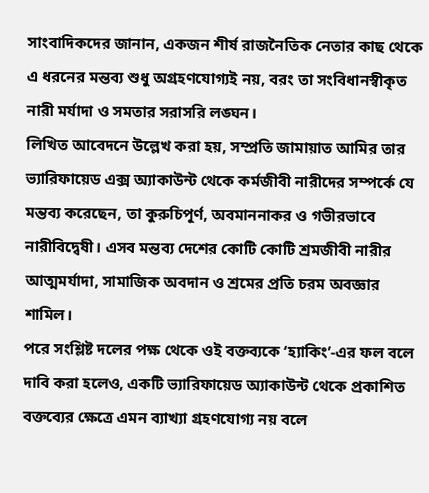সাংবাদিকদের জানান, একজন শীর্ষ রাজনৈতিক নেতার কাছ থেকে এ ধরনের মন্তব্য শুধু অগ্রহণযোগ্যই নয়, বরং তা সংবিধানস্বীকৃত নারী মর্যাদা ও সমতার সরাসরি লঙ্ঘন।
লিখিত আবেদনে উল্লেখ করা হয়, সম্প্রতি জামায়াত আমির তার ভ্যারিফায়েড এক্স অ্যাকাউন্ট থেকে কর্মজীবী নারীদের সম্পর্কে যে মন্তব্য করেছেন, তা কুরুচিপূর্ণ, অবমাননাকর ও গভীরভাবে নারীবিদ্বেষী। এসব মন্তব্য দেশের কোটি কোটি শ্রমজীবী নারীর আত্মমর্যাদা, সামাজিক অবদান ও শ্রমের প্রতি চরম অবজ্ঞার শামিল।
পরে সংশ্লিষ্ট দলের পক্ষ থেকে ওই বক্তব্যকে ‘হ্যাকিং’-এর ফল বলে দাবি করা হলেও, একটি ভ্যারিফায়েড অ্যাকাউন্ট থেকে প্রকাশিত বক্তব্যের ক্ষেত্রে এমন ব্যাখ্যা গ্রহণযোগ্য নয় বলে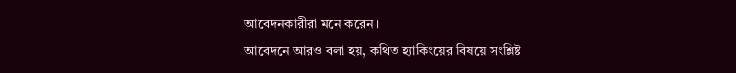আবেদনকারীরা মনে করেন।
আবেদনে আরও বলা হয়, কথিত হ্যাকিংয়ের বিষয়ে সংশ্লিষ্ট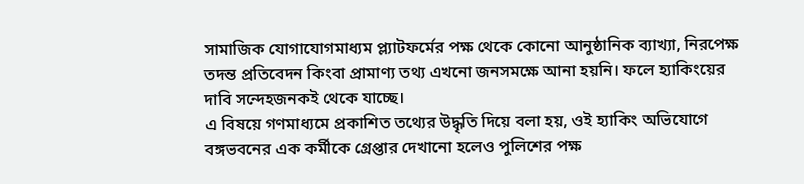সামাজিক যোগাযোগমাধ্যম প্ল্যাটফর্মের পক্ষ থেকে কোনো আনুষ্ঠানিক ব্যাখ্যা, নিরপেক্ষ তদন্ত প্রতিবেদন কিংবা প্রামাণ্য তথ্য এখনো জনসমক্ষে আনা হয়নি। ফলে হ্যাকিংয়ের দাবি সন্দেহজনকই থেকে যাচ্ছে।
এ বিষয়ে গণমাধ্যমে প্রকাশিত তথ্যের উদ্ধৃতি দিয়ে বলা হয়, ওই হ্যাকিং অভিযোগে বঙ্গভবনের এক কর্মীকে গ্রেপ্তার দেখানো হলেও পুলিশের পক্ষ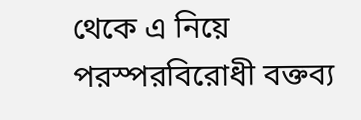থেকে এ নিয়ে পরস্পরবিরোধী বক্তব্য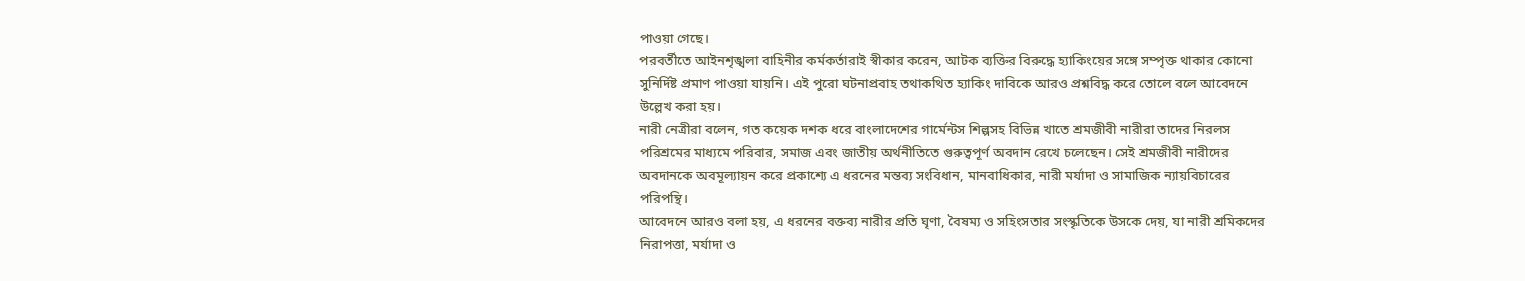পাওয়া গেছে।
পরবর্তীতে আইনশৃঙ্খলা বাহিনীর কর্মকর্তারাই স্বীকার করেন, আটক ব্যক্তির বিরুদ্ধে হ্যাকিংয়ের সঙ্গে সম্পৃক্ত থাকার কোনো সুনির্দিষ্ট প্রমাণ পাওয়া যায়নি। এই পুরো ঘটনাপ্রবাহ তথাকথিত হ্যাকিং দাবিকে আরও প্রশ্নবিদ্ধ করে তোলে বলে আবেদনে উল্লেখ করা হয়।
নারী নেত্রীরা বলেন, গত কয়েক দশক ধরে বাংলাদেশের গার্মেন্টস শিল্পসহ বিভিন্ন খাতে শ্রমজীবী নারীরা তাদের নিরলস পরিশ্রমের মাধ্যমে পরিবার, সমাজ এবং জাতীয় অর্থনীতিতে গুরুত্বপূর্ণ অবদান রেখে চলেছেন। সেই শ্রমজীবী নারীদের অবদানকে অবমূল্যায়ন করে প্রকাশ্যে এ ধরনের মন্তব্য সংবিধান, মানবাধিকার, নারী মর্যাদা ও সামাজিক ন্যায়বিচারের পরিপন্থি।
আবেদনে আরও বলা হয়, এ ধরনের বক্তব্য নারীর প্রতি ঘৃণা, বৈষম্য ও সহিংসতার সংস্কৃতিকে উসকে দেয়, যা নারী শ্রমিকদের নিরাপত্তা, মর্যাদা ও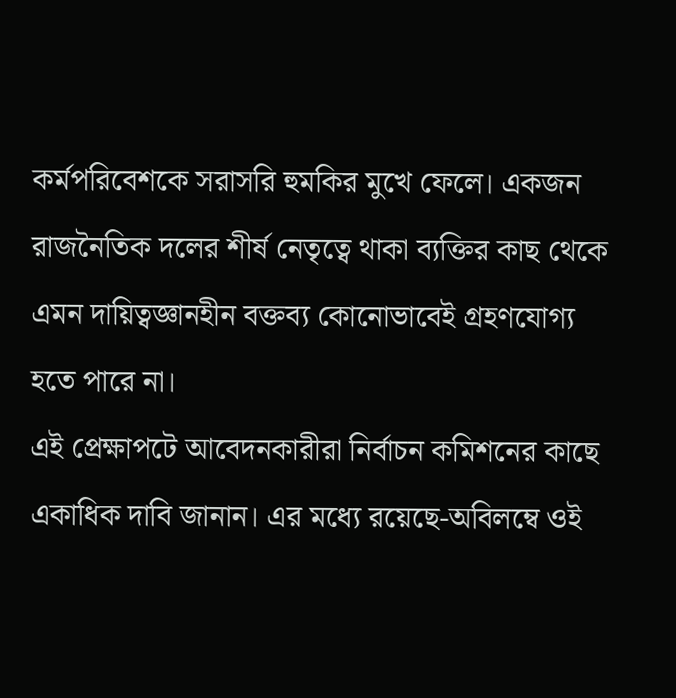কর্মপরিবেশকে সরাসরি হুমকির মুখে ফেলে। একজন রাজনৈতিক দলের শীর্ষ নেতৃত্বে থাকা ব্যক্তির কাছ থেকে এমন দায়িত্বজ্ঞানহীন বক্তব্য কোনোভাবেই গ্রহণযোগ্য হতে পারে না।
এই প্রেক্ষাপটে আবেদনকারীরা নির্বাচন কমিশনের কাছে একাধিক দাবি জানান। এর মধ্যে রয়েছে-অবিলম্বে ওই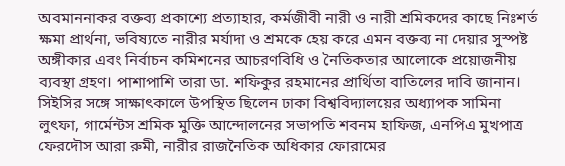অবমাননাকর বক্তব্য প্রকাশ্যে প্রত্যাহার, কর্মজীবী নারী ও নারী শ্রমিকদের কাছে নিঃশর্ত ক্ষমা প্রার্থনা, ভবিষ্যতে নারীর মর্যাদা ও শ্রমকে হেয় করে এমন বক্তব্য না দেয়ার সুস্পষ্ট অঙ্গীকার এবং নির্বাচন কমিশনের আচরণবিধি ও নৈতিকতার আলোকে প্রয়োজনীয় ব্যবস্থা গ্রহণ। পাশাপাশি তারা ডা. শফিকুর রহমানের প্রার্থিতা বাতিলের দাবি জানান।
সিইসির সঙ্গে সাক্ষাৎকালে উপস্থিত ছিলেন ঢাকা বিশ্ববিদ্যালয়ের অধ্যাপক সামিনা লুৎফা, গার্মেন্টস শ্রমিক মুক্তি আন্দোলনের সভাপতি শবনম হাফিজ, এনপিএ মুখপাত্র ফেরদৌস আরা রুমী, নারীর রাজনৈতিক অধিকার ফোরামের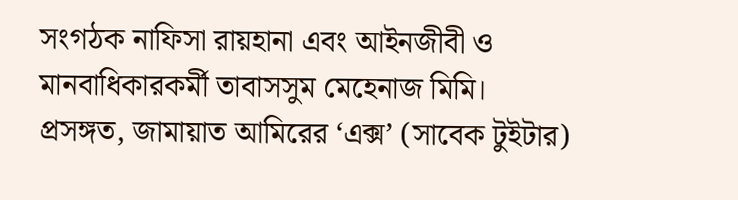সংগঠক নাফিসা রায়হানা এবং আইনজীবী ও মানবাধিকারকর্মী তাবাসসুম মেহেনাজ মিমি।
প্রসঙ্গত, জামায়াত আমিরের ‘এক্স’ (সাবেক টুইটার)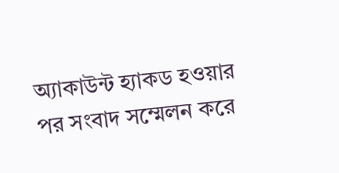অ্যাকাউন্ট হ্যাকড হওয়ার পর সংবাদ সম্মেলন করে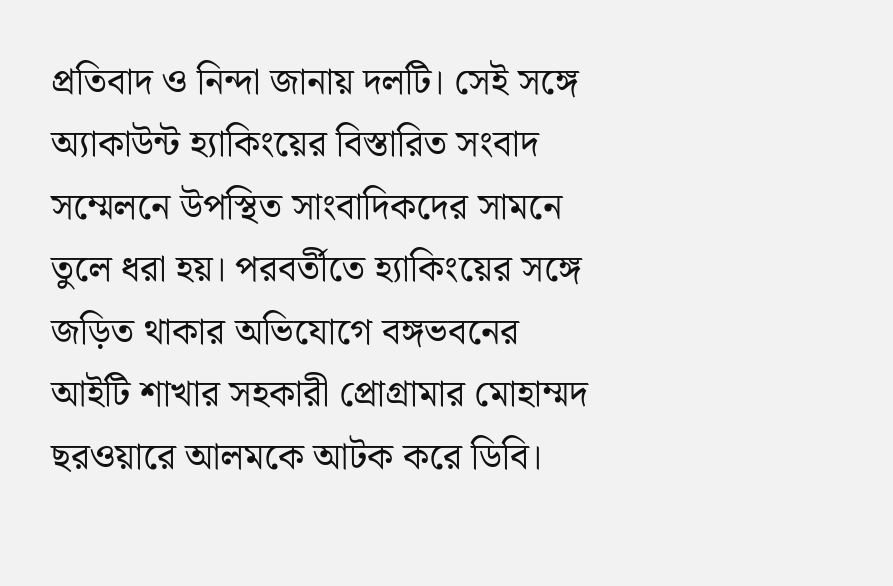প্রতিবাদ ও নিন্দা জানায় দলটি। সেই সঙ্গে অ্যাকাউন্ট হ্যাকিংয়ের বিস্তারিত সংবাদ সম্মেলনে উপস্থিত সাংবাদিকদের সামনে তুলে ধরা হয়। পরবর্তীতে হ্যাকিংয়ের সঙ্গে জড়িত থাকার অভিযোগে বঙ্গভবনের আইটি শাখার সহকারী প্রোগ্রামার মোহাম্মদ ছরওয়ারে আলমকে আটক করে ডিবি।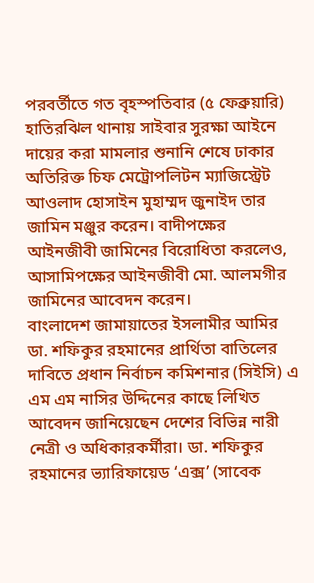পরবর্তীতে গত বৃহস্পতিবার (৫ ফেব্রুয়ারি) হাতিরঝিল থানায় সাইবার সুরক্ষা আইনে দায়ের করা মামলার শুনানি শেষে ঢাকার অতিরিক্ত চিফ মেট্রোপলিটন ম্যাজিস্ট্রেট আওলাদ হোসাইন মুহাম্মদ জুনাইদ তার জামিন মঞ্জুর করেন। বাদীপক্ষের আইনজীবী জামিনের বিরোধিতা করলেও, আসামিপক্ষের আইনজীবী মো. আলমগীর জামিনের আবেদন করেন।
বাংলাদেশ জামায়াতের ইসলামীর আমির ডা. শফিকুর রহমানের প্রার্থিতা বাতিলের দাবিতে প্রধান নির্বাচন কমিশনার (সিইসি) এ এম এম নাসির উদ্দিনের কাছে লিখিত আবেদন জানিয়েছেন দেশের বিভিন্ন নারী নেত্রী ও অধিকারকর্মীরা। ডা. শফিকুর রহমানের ভ্যারিফায়েড ‘এক্স’ (সাবেক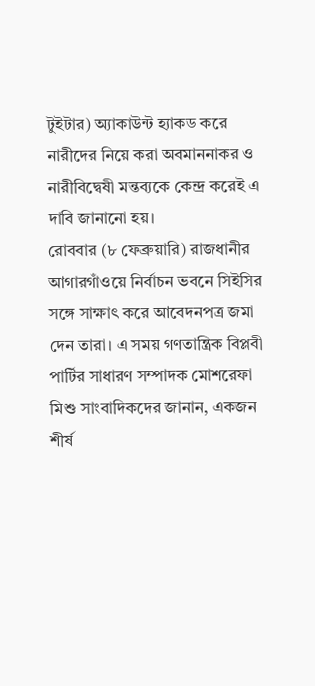টুইটার) অ্যাকাউন্ট হ্যাকড করে নারীদের নিয়ে করা অবমাননাকর ও নারীবিদ্বেষী মন্তব্যকে কেন্দ্র করেই এ দাবি জানানো হয়।
রোববার (৮ ফেব্রুয়ারি) রাজধানীর আগারগাঁওয়ে নির্বাচন ভবনে সিইসির সঙ্গে সাক্ষাৎ করে আবেদনপত্র জমা দেন তারা। এ সময় গণতান্ত্রিক বিপ্লবী পার্টির সাধারণ সম্পাদক মোশরেফা মিশু সাংবাদিকদের জানান, একজন শীর্ষ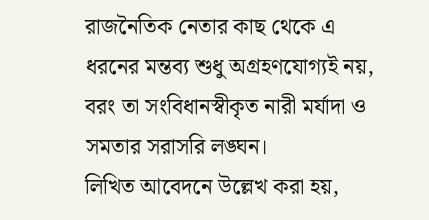রাজনৈতিক নেতার কাছ থেকে এ ধরনের মন্তব্য শুধু অগ্রহণযোগ্যই নয়, বরং তা সংবিধানস্বীকৃত নারী মর্যাদা ও সমতার সরাসরি লঙ্ঘন।
লিখিত আবেদনে উল্লেখ করা হয়,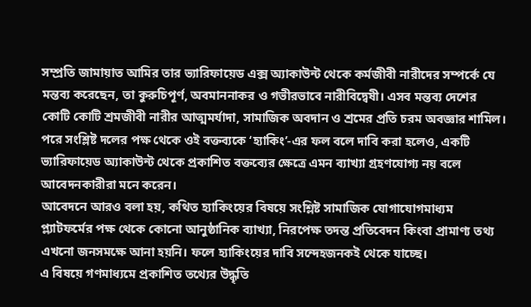সম্প্রতি জামায়াত আমির তার ভ্যারিফায়েড এক্স অ্যাকাউন্ট থেকে কর্মজীবী নারীদের সম্পর্কে যে মন্তব্য করেছেন, তা কুরুচিপূর্ণ, অবমাননাকর ও গভীরভাবে নারীবিদ্বেষী। এসব মন্তব্য দেশের কোটি কোটি শ্রমজীবী নারীর আত্মমর্যাদা, সামাজিক অবদান ও শ্রমের প্রতি চরম অবজ্ঞার শামিল।
পরে সংশ্লিষ্ট দলের পক্ষ থেকে ওই বক্তব্যকে ‘হ্যাকিং’-এর ফল বলে দাবি করা হলেও, একটি ভ্যারিফায়েড অ্যাকাউন্ট থেকে প্রকাশিত বক্তব্যের ক্ষেত্রে এমন ব্যাখ্যা গ্রহণযোগ্য নয় বলে আবেদনকারীরা মনে করেন।
আবেদনে আরও বলা হয়, কথিত হ্যাকিংয়ের বিষয়ে সংশ্লিষ্ট সামাজিক যোগাযোগমাধ্যম প্ল্যাটফর্মের পক্ষ থেকে কোনো আনুষ্ঠানিক ব্যাখ্যা, নিরপেক্ষ তদন্ত প্রতিবেদন কিংবা প্রামাণ্য তথ্য এখনো জনসমক্ষে আনা হয়নি। ফলে হ্যাকিংয়ের দাবি সন্দেহজনকই থেকে যাচ্ছে।
এ বিষয়ে গণমাধ্যমে প্রকাশিত তথ্যের উদ্ধৃতি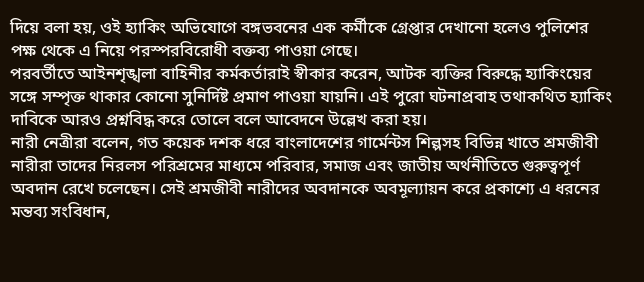দিয়ে বলা হয়, ওই হ্যাকিং অভিযোগে বঙ্গভবনের এক কর্মীকে গ্রেপ্তার দেখানো হলেও পুলিশের পক্ষ থেকে এ নিয়ে পরস্পরবিরোধী বক্তব্য পাওয়া গেছে।
পরবর্তীতে আইনশৃঙ্খলা বাহিনীর কর্মকর্তারাই স্বীকার করেন, আটক ব্যক্তির বিরুদ্ধে হ্যাকিংয়ের সঙ্গে সম্পৃক্ত থাকার কোনো সুনির্দিষ্ট প্রমাণ পাওয়া যায়নি। এই পুরো ঘটনাপ্রবাহ তথাকথিত হ্যাকিং দাবিকে আরও প্রশ্নবিদ্ধ করে তোলে বলে আবেদনে উল্লেখ করা হয়।
নারী নেত্রীরা বলেন, গত কয়েক দশক ধরে বাংলাদেশের গার্মেন্টস শিল্পসহ বিভিন্ন খাতে শ্রমজীবী নারীরা তাদের নিরলস পরিশ্রমের মাধ্যমে পরিবার, সমাজ এবং জাতীয় অর্থনীতিতে গুরুত্বপূর্ণ অবদান রেখে চলেছেন। সেই শ্রমজীবী নারীদের অবদানকে অবমূল্যায়ন করে প্রকাশ্যে এ ধরনের মন্তব্য সংবিধান,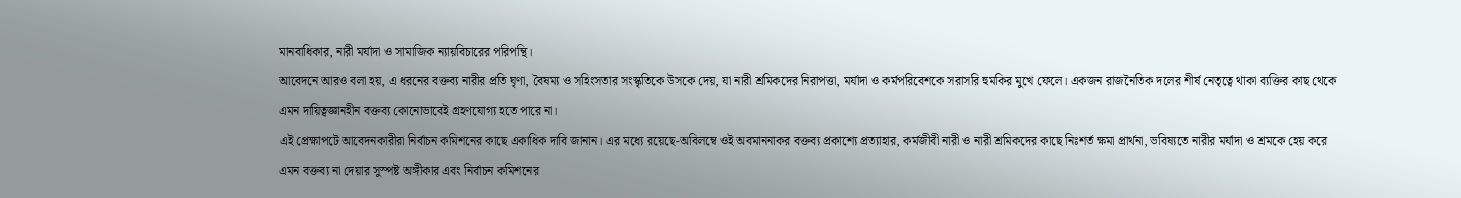মানবাধিকার, নারী মর্যাদা ও সামাজিক ন্যায়বিচারের পরিপন্থি।
আবেদনে আরও বলা হয়, এ ধরনের বক্তব্য নারীর প্রতি ঘৃণা, বৈষম্য ও সহিংসতার সংস্কৃতিকে উসকে দেয়, যা নারী শ্রমিকদের নিরাপত্তা, মর্যাদা ও কর্মপরিবেশকে সরাসরি হুমকির মুখে ফেলে। একজন রাজনৈতিক দলের শীর্ষ নেতৃত্বে থাকা ব্যক্তির কাছ থেকে এমন দায়িত্বজ্ঞানহীন বক্তব্য কোনোভাবেই গ্রহণযোগ্য হতে পারে না।
এই প্রেক্ষাপটে আবেদনকারীরা নির্বাচন কমিশনের কাছে একাধিক দাবি জানান। এর মধ্যে রয়েছে-অবিলম্বে ওই অবমাননাকর বক্তব্য প্রকাশ্যে প্রত্যাহার, কর্মজীবী নারী ও নারী শ্রমিকদের কাছে নিঃশর্ত ক্ষমা প্রার্থনা, ভবিষ্যতে নারীর মর্যাদা ও শ্রমকে হেয় করে এমন বক্তব্য না দেয়ার সুস্পষ্ট অঙ্গীকার এবং নির্বাচন কমিশনের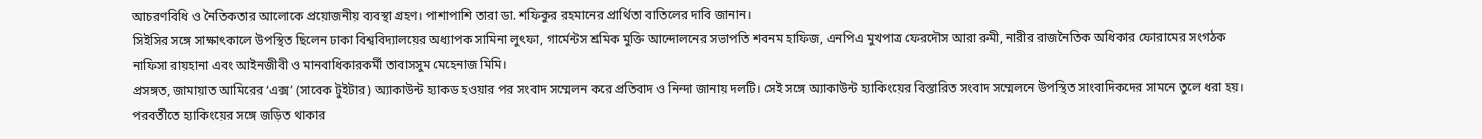আচরণবিধি ও নৈতিকতার আলোকে প্রয়োজনীয় ব্যবস্থা গ্রহণ। পাশাপাশি তারা ডা. শফিকুর রহমানের প্রার্থিতা বাতিলের দাবি জানান।
সিইসির সঙ্গে সাক্ষাৎকালে উপস্থিত ছিলেন ঢাকা বিশ্ববিদ্যালয়ের অধ্যাপক সামিনা লুৎফা, গার্মেন্টস শ্রমিক মুক্তি আন্দোলনের সভাপতি শবনম হাফিজ, এনপিএ মুখপাত্র ফেরদৌস আরা রুমী, নারীর রাজনৈতিক অধিকার ফোরামের সংগঠক নাফিসা রায়হানা এবং আইনজীবী ও মানবাধিকারকর্মী তাবাসসুম মেহেনাজ মিমি।
প্রসঙ্গত, জামায়াত আমিরের ‘এক্স’ (সাবেক টুইটার) অ্যাকাউন্ট হ্যাকড হওয়ার পর সংবাদ সম্মেলন করে প্রতিবাদ ও নিন্দা জানায় দলটি। সেই সঙ্গে অ্যাকাউন্ট হ্যাকিংয়ের বিস্তারিত সংবাদ সম্মেলনে উপস্থিত সাংবাদিকদের সামনে তুলে ধরা হয়। পরবর্তীতে হ্যাকিংয়ের সঙ্গে জড়িত থাকার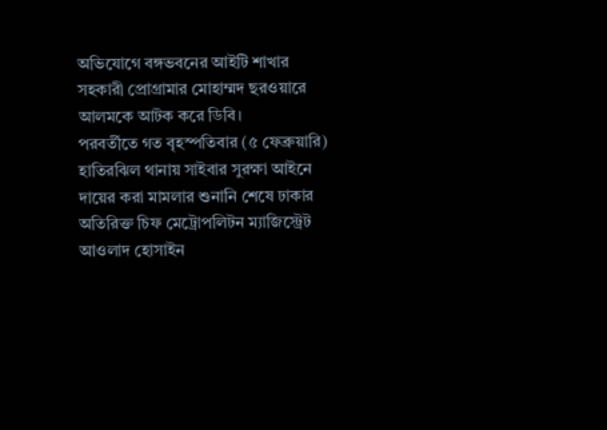অভিযোগে বঙ্গভবনের আইটি শাখার সহকারী প্রোগ্রামার মোহাম্মদ ছরওয়ারে আলমকে আটক করে ডিবি।
পরবর্তীতে গত বৃহস্পতিবার (৫ ফেব্রুয়ারি) হাতিরঝিল থানায় সাইবার সুরক্ষা আইনে দায়ের করা মামলার শুনানি শেষে ঢাকার অতিরিক্ত চিফ মেট্রোপলিটন ম্যাজিস্ট্রেট আওলাদ হোসাইন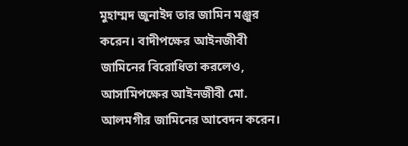মুহাম্মদ জুনাইদ তার জামিন মঞ্জুর করেন। বাদীপক্ষের আইনজীবী জামিনের বিরোধিতা করলেও, আসামিপক্ষের আইনজীবী মো. আলমগীর জামিনের আবেদন করেন।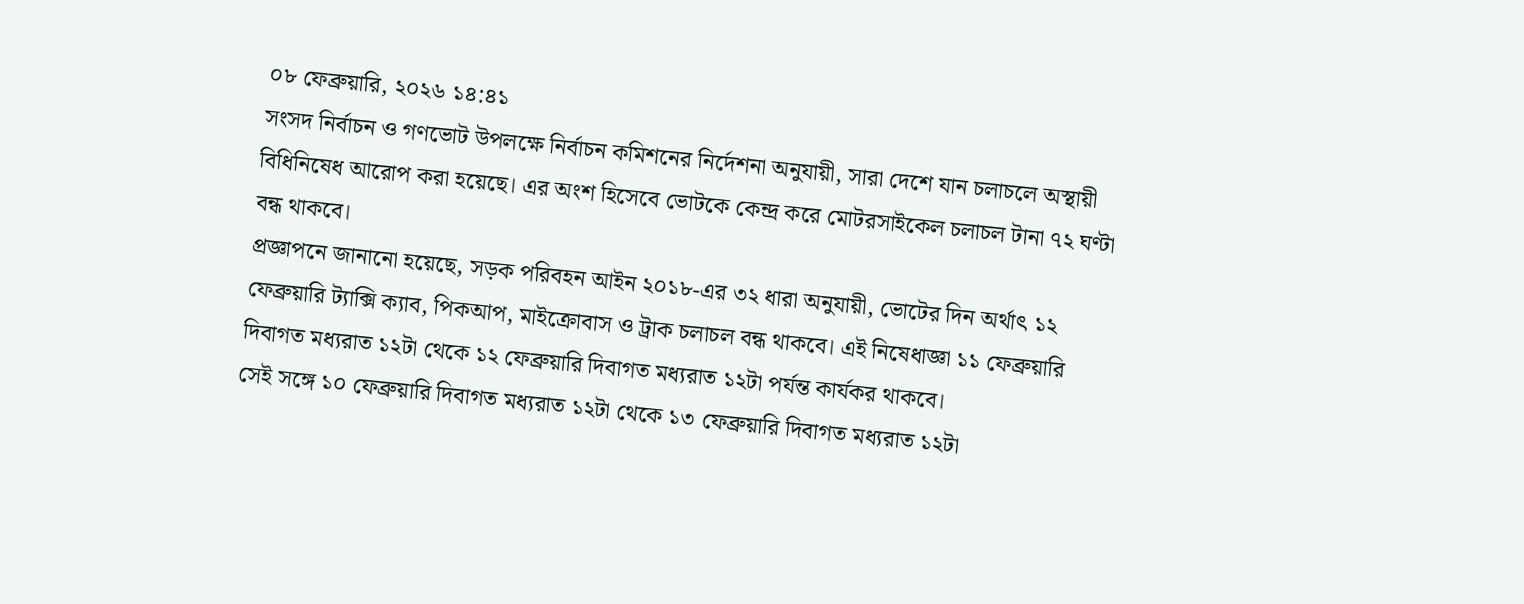০৮ ফেব্রুয়ারি, ২০২৬ ১৪:৪১
সংসদ নির্বাচন ও গণভোট উপলক্ষে নির্বাচন কমিশনের নির্দেশনা অনুযায়ী, সারা দেশে যান চলাচলে অস্থায়ী বিধিনিষেধ আরোপ করা হয়েছে। এর অংশ হিসেবে ভোটকে কেন্দ্র করে মোটরসাইকেল চলাচল টানা ৭২ ঘণ্টা বন্ধ থাকবে।
প্রজ্ঞাপনে জানানো হয়েছে, সড়ক পরিবহন আইন ২০১৮-এর ৩২ ধারা অনুযায়ী, ভোটের দিন অর্থাৎ ১২ ফেব্রুয়ারি ট্যাক্সি ক্যাব, পিকআপ, মাইক্রোবাস ও ট্রাক চলাচল বন্ধ থাকবে। এই নিষেধাজ্ঞা ১১ ফেব্রুয়ারি দিবাগত মধ্যরাত ১২টা থেকে ১২ ফেব্রুয়ারি দিবাগত মধ্যরাত ১২টা পর্যন্ত কার্যকর থাকবে।
সেই সঙ্গে ১০ ফেব্রুয়ারি দিবাগত মধ্যরাত ১২টা থেকে ১৩ ফেব্রুয়ারি দিবাগত মধ্যরাত ১২টা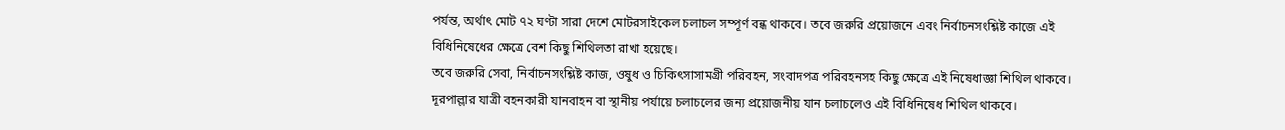পর্যন্ত, অর্থাৎ মোট ৭২ ঘণ্টা সারা দেশে মোটরসাইকেল চলাচল সম্পূর্ণ বন্ধ থাকবে। তবে জরুরি প্রয়োজনে এবং নির্বাচনসংশ্লিষ্ট কাজে এই বিধিনিষেধের ক্ষেত্রে বেশ কিছু শিথিলতা রাখা হয়েছে।
তবে জরুরি সেবা, নির্বাচনসংশ্লিষ্ট কাজ, ওষুধ ও চিকিৎসাসামগ্রী পরিবহন, সংবাদপত্র পরিবহনসহ কিছু ক্ষেত্রে এই নিষেধাজ্ঞা শিথিল থাকবে। দূরপাল্লার যাত্রী বহনকারী যানবাহন বা স্থানীয় পর্যায়ে চলাচলের জন্য প্রয়োজনীয় যান চলাচলেও এই বিধিনিষেধ শিথিল থাকবে।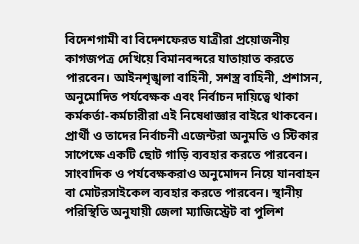বিদেশগামী বা বিদেশফেরত যাত্রীরা প্রয়োজনীয় কাগজপত্র দেখিয়ে বিমানবন্দরে যাতায়াত করতে পারবেন। আইনশৃঙ্খলা বাহিনী, সশস্ত্র বাহিনী, প্রশাসন, অনুমোদিত পর্যবেক্ষক এবং নির্বাচন দায়িত্বে থাকা কর্মকর্তা-কর্মচারীরা এই নিষেধাজ্ঞার বাইরে থাকবেন। প্রার্থী ও তাদের নির্বাচনী এজেন্টরা অনুমতি ও স্টিকার সাপেক্ষে একটি ছোট গাড়ি ব্যবহার করতে পারবেন।
সাংবাদিক ও পর্যবেক্ষকরাও অনুমোদন নিয়ে যানবাহন বা মোটরসাইকেল ব্যবহার করতে পারবেন। স্থানীয় পরিস্থিতি অনুযায়ী জেলা ম্যাজিস্ট্রেট বা পুলিশ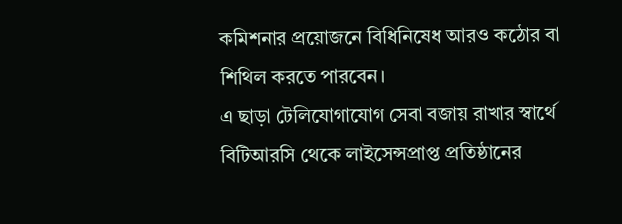কমিশনার প্রয়োজনে বিধিনিষেধ আরও কঠোর বা শিথিল করতে পারবেন।
এ ছাড়া টেলিযোগাযোগ সেবা বজায় রাখার স্বার্থে বিটিআরসি থেকে লাইসেন্সপ্রাপ্ত প্রতিষ্ঠানের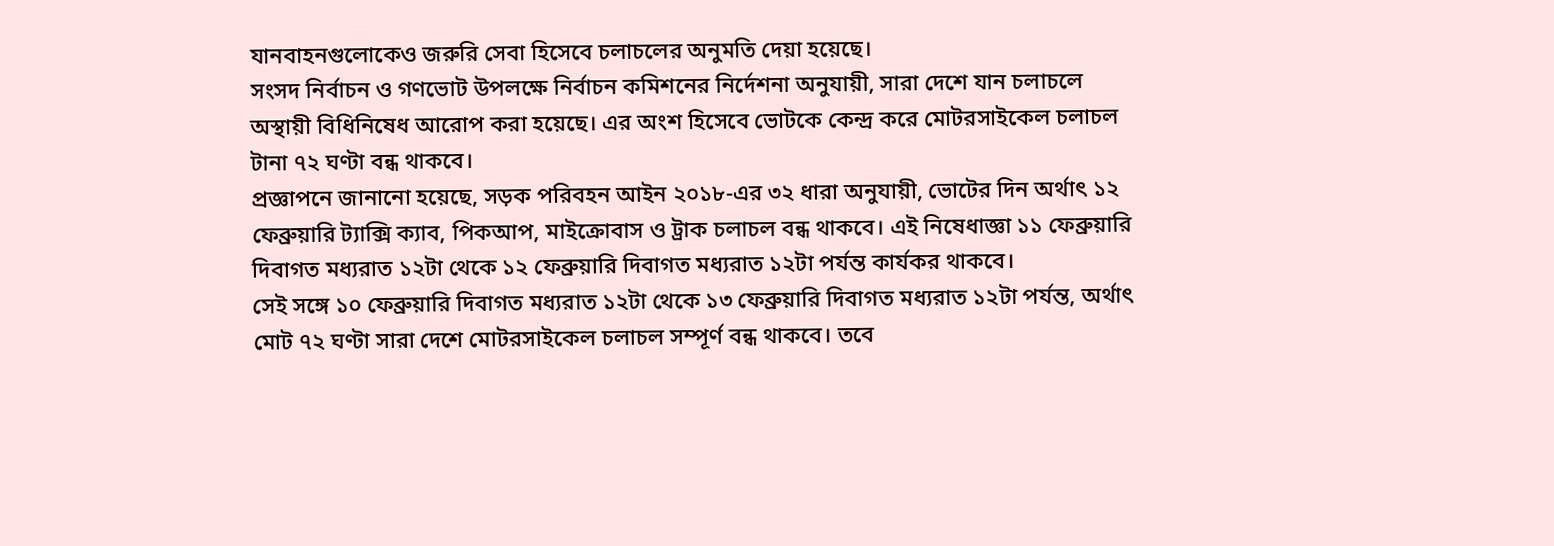যানবাহনগুলোকেও জরুরি সেবা হিসেবে চলাচলের অনুমতি দেয়া হয়েছে।
সংসদ নির্বাচন ও গণভোট উপলক্ষে নির্বাচন কমিশনের নির্দেশনা অনুযায়ী, সারা দেশে যান চলাচলে অস্থায়ী বিধিনিষেধ আরোপ করা হয়েছে। এর অংশ হিসেবে ভোটকে কেন্দ্র করে মোটরসাইকেল চলাচল টানা ৭২ ঘণ্টা বন্ধ থাকবে।
প্রজ্ঞাপনে জানানো হয়েছে, সড়ক পরিবহন আইন ২০১৮-এর ৩২ ধারা অনুযায়ী, ভোটের দিন অর্থাৎ ১২ ফেব্রুয়ারি ট্যাক্সি ক্যাব, পিকআপ, মাইক্রোবাস ও ট্রাক চলাচল বন্ধ থাকবে। এই নিষেধাজ্ঞা ১১ ফেব্রুয়ারি দিবাগত মধ্যরাত ১২টা থেকে ১২ ফেব্রুয়ারি দিবাগত মধ্যরাত ১২টা পর্যন্ত কার্যকর থাকবে।
সেই সঙ্গে ১০ ফেব্রুয়ারি দিবাগত মধ্যরাত ১২টা থেকে ১৩ ফেব্রুয়ারি দিবাগত মধ্যরাত ১২টা পর্যন্ত, অর্থাৎ মোট ৭২ ঘণ্টা সারা দেশে মোটরসাইকেল চলাচল সম্পূর্ণ বন্ধ থাকবে। তবে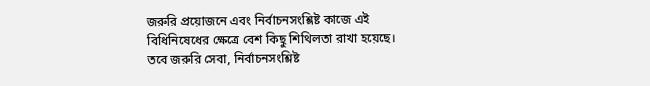জরুরি প্রয়োজনে এবং নির্বাচনসংশ্লিষ্ট কাজে এই বিধিনিষেধের ক্ষেত্রে বেশ কিছু শিথিলতা রাখা হয়েছে।
তবে জরুরি সেবা, নির্বাচনসংশ্লিষ্ট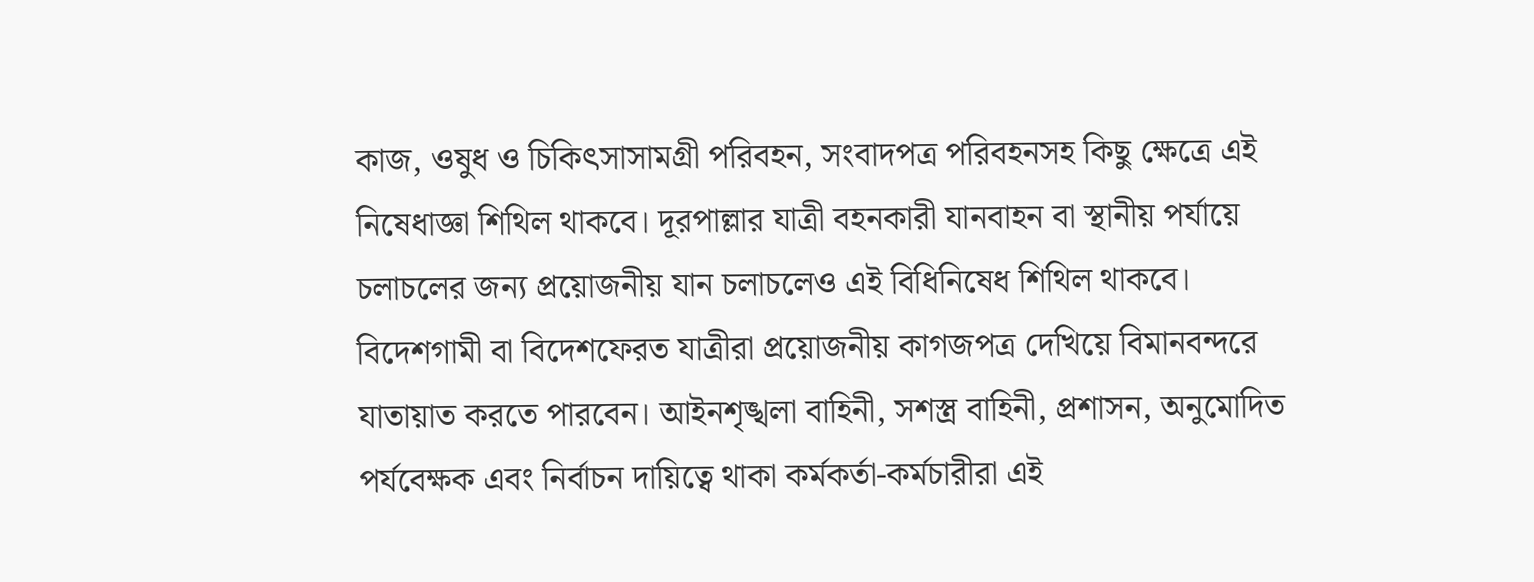কাজ, ওষুধ ও চিকিৎসাসামগ্রী পরিবহন, সংবাদপত্র পরিবহনসহ কিছু ক্ষেত্রে এই নিষেধাজ্ঞা শিথিল থাকবে। দূরপাল্লার যাত্রী বহনকারী যানবাহন বা স্থানীয় পর্যায়ে চলাচলের জন্য প্রয়োজনীয় যান চলাচলেও এই বিধিনিষেধ শিথিল থাকবে।
বিদেশগামী বা বিদেশফেরত যাত্রীরা প্রয়োজনীয় কাগজপত্র দেখিয়ে বিমানবন্দরে যাতায়াত করতে পারবেন। আইনশৃঙ্খলা বাহিনী, সশস্ত্র বাহিনী, প্রশাসন, অনুমোদিত পর্যবেক্ষক এবং নির্বাচন দায়িত্বে থাকা কর্মকর্তা-কর্মচারীরা এই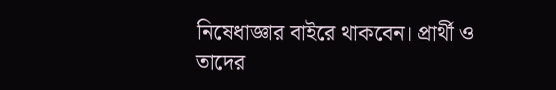নিষেধাজ্ঞার বাইরে থাকবেন। প্রার্থী ও তাদের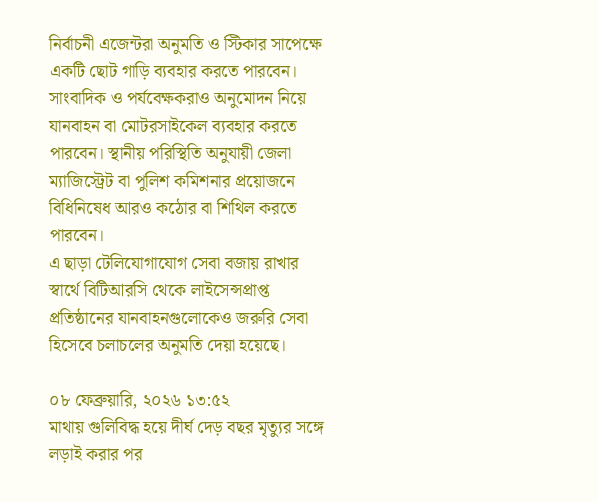নির্বাচনী এজেন্টরা অনুমতি ও স্টিকার সাপেক্ষে একটি ছোট গাড়ি ব্যবহার করতে পারবেন।
সাংবাদিক ও পর্যবেক্ষকরাও অনুমোদন নিয়ে যানবাহন বা মোটরসাইকেল ব্যবহার করতে পারবেন। স্থানীয় পরিস্থিতি অনুযায়ী জেলা ম্যাজিস্ট্রেট বা পুলিশ কমিশনার প্রয়োজনে বিধিনিষেধ আরও কঠোর বা শিথিল করতে পারবেন।
এ ছাড়া টেলিযোগাযোগ সেবা বজায় রাখার স্বার্থে বিটিআরসি থেকে লাইসেন্সপ্রাপ্ত প্রতিষ্ঠানের যানবাহনগুলোকেও জরুরি সেবা হিসেবে চলাচলের অনুমতি দেয়া হয়েছে।

০৮ ফেব্রুয়ারি, ২০২৬ ১৩:৫২
মাথায় গুলিবিদ্ধ হয়ে দীর্ঘ দেড় বছর মৃত্যুর সঙ্গে লড়াই করার পর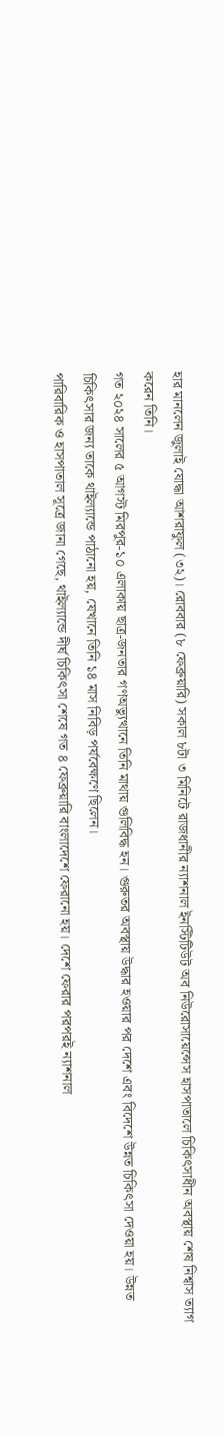হার মানলেন জুলাই যোদ্ধা আশরাফুল (৩২)। রোববার (৮ ফেব্রুয়ারি) সকাল ৮টা ৩ মিনিটে রাজধানীর ন্যাশনাল ইনস্টিটিউট অব নিউরোসায়েন্সেস হাসপাতালে চিকিৎসাধীন অবস্থায় শেষ নিশ্বাস ত্যাগ করেন তিনি।
গত ২০২৪ সালের ৫ আগস্ট মিরপুর-১০ এলাকায় ছাত্র-জনতার গণঅভ্যুত্থানে তিনি মাথায় গুলিবিদ্ধ হন। গুরুতর অবস্থায় উদ্ধার হওয়ার পর দেশে এবং বিদেশে উন্নত চিকিৎসা দেওয়া হয়। উন্নত চিকিৎসার জন্য তাকে থাইল্যান্ডে পাঠানো হয়, যেখানে তিনি ১৪ মাস নিবিড় পর্যবেক্ষণে ছিলেন।
পারিবারিক ও হাসপাতাল সূত্রে জানা গেছে, থাইল্যান্ডে দীর্ঘ চিকিৎসা শেষে গত ৪ ফেব্রুয়ারি বাংলাদেশে ফেরানো হয়। দেশে ফেরার পরপরই ন্যাশনাল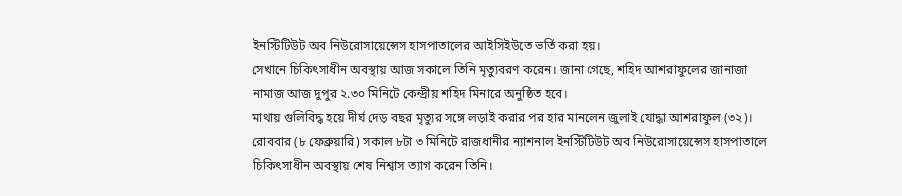ইনস্টিটিউট অব নিউরোসায়েন্সেস হাসপাতালের আইসিইউতে ভর্তি করা হয়।
সেখানে চিকিৎসাধীন অবস্থায় আজ সকালে তিনি মৃত্যুবরণ করেন। জানা গেছে, শহিদ আশরাফুলের জানাজা নামাজ আজ দুপুর ২.৩০ মিনিটে কেন্দ্রীয় শহিদ মিনারে অনুষ্ঠিত হবে।
মাথায় গুলিবিদ্ধ হয়ে দীর্ঘ দেড় বছর মৃত্যুর সঙ্গে লড়াই করার পর হার মানলেন জুলাই যোদ্ধা আশরাফুল (৩২)। রোববার (৮ ফেব্রুয়ারি) সকাল ৮টা ৩ মিনিটে রাজধানীর ন্যাশনাল ইনস্টিটিউট অব নিউরোসায়েন্সেস হাসপাতালে চিকিৎসাধীন অবস্থায় শেষ নিশ্বাস ত্যাগ করেন তিনি।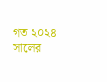গত ২০২৪ সালের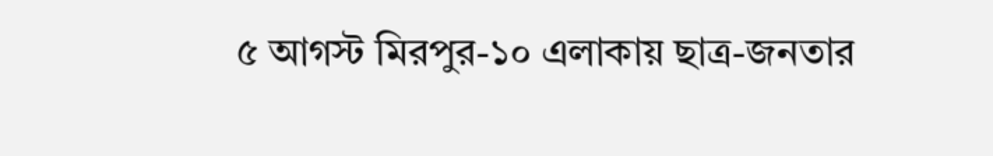৫ আগস্ট মিরপুর-১০ এলাকায় ছাত্র-জনতার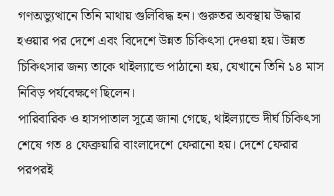গণঅভ্যুত্থানে তিনি মাথায় গুলিবিদ্ধ হন। গুরুতর অবস্থায় উদ্ধার হওয়ার পর দেশে এবং বিদেশে উন্নত চিকিৎসা দেওয়া হয়। উন্নত চিকিৎসার জন্য তাকে থাইল্যান্ডে পাঠানো হয়, যেখানে তিনি ১৪ মাস নিবিড় পর্যবেক্ষণে ছিলেন।
পারিবারিক ও হাসপাতাল সূত্রে জানা গেছে, থাইল্যান্ডে দীর্ঘ চিকিৎসা শেষে গত ৪ ফেব্রুয়ারি বাংলাদেশে ফেরানো হয়। দেশে ফেরার পরপরই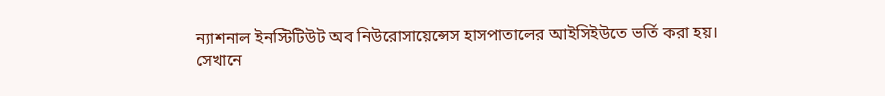ন্যাশনাল ইনস্টিটিউট অব নিউরোসায়েন্সেস হাসপাতালের আইসিইউতে ভর্তি করা হয়।
সেখানে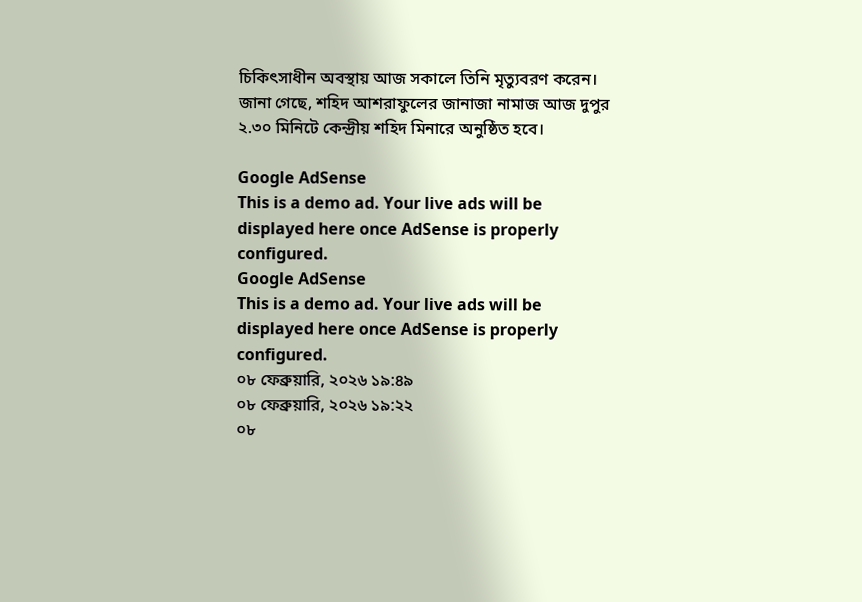চিকিৎসাধীন অবস্থায় আজ সকালে তিনি মৃত্যুবরণ করেন। জানা গেছে, শহিদ আশরাফুলের জানাজা নামাজ আজ দুপুর ২.৩০ মিনিটে কেন্দ্রীয় শহিদ মিনারে অনুষ্ঠিত হবে।

Google AdSense
This is a demo ad. Your live ads will be displayed here once AdSense is properly configured.
Google AdSense
This is a demo ad. Your live ads will be displayed here once AdSense is properly configured.
০৮ ফেব্রুয়ারি, ২০২৬ ১৯:৪৯
০৮ ফেব্রুয়ারি, ২০২৬ ১৯:২২
০৮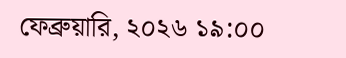ফেব্রুয়ারি, ২০২৬ ১৯:০০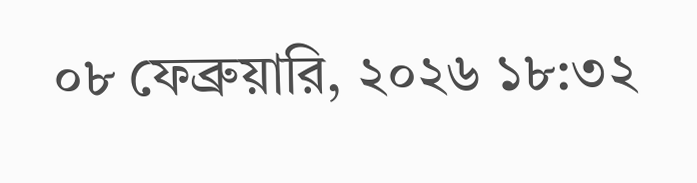০৮ ফেব্রুয়ারি, ২০২৬ ১৮:৩২